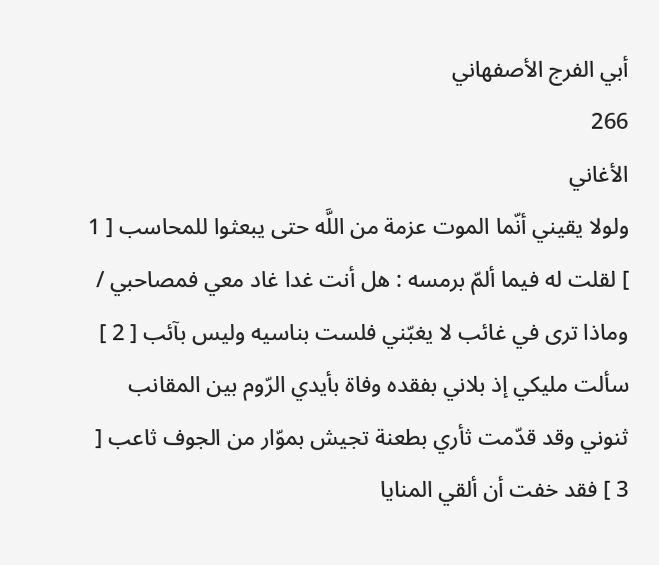أبي الفرج الأصفهاني
266
الأغاني
ولولا يقيني أنّما الموت عزمة من اللَّه حتى يبعثوا للمحاسب [ 1 ] لقلت له فيما ألمّ برمسه : هل أنت غدا غاد معي فمصاحبي / وماذا ترى في غائب لا يغبّني فلست بناسيه وليس بآئب [ 2 ] سألت مليكي إذ بلاني بفقده وفاة بأيدي الرّوم بين المقانب ثنوني وقد قدّمت ثأري بطعنة تجيش بموّار من الجوف ثاعب [ 3 ] فقد خفت أن ألقي المنايا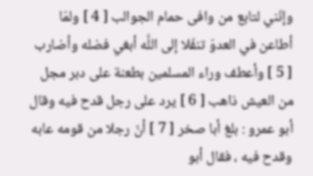وإنّني لتابع من وافى حمام الجوالب [ 4 ] ولمّا أطاعن في العدوّ تنفّلا إلى اللَّه أبغي فضله وأضارب [ 5 ] وأعطف وراء المسلمين بطعنة على دبر مجل من العيش ذاهب [ 6 ] يرد على رجل قدح فيه وقال أبو عمرو : بلغ أبا صخر [ 7 ] أنّ رجلا من قومه عابه وقدح فيه ، فقال أبو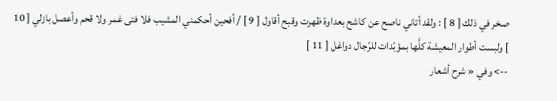صخر في ذلك [ 8 ] : ولقد أتاني ناصح عن كاشح بعداوة ظهرت وقبح أقاول [ 9 ] / أفحين أحكمني المشيب فلا فتى غمر ولا قحم وأعصل بازلي [ 10 ] ولبست أطوار المعيشة كلَّها بمؤبّدات للرّجال دواغل [ 11 ]
--> وفي « شرح أشعار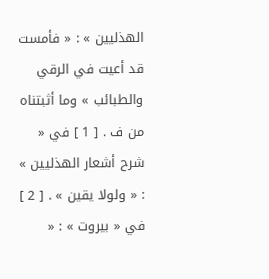الهذليين » : « فأمست قد أعيت في الرقي والطبائب » وما أثبتناه من ف . [ 1 ] في « شرح أشعار الهذليين » : « ولولا يقين » . [ 2 ] في « بيروت » : «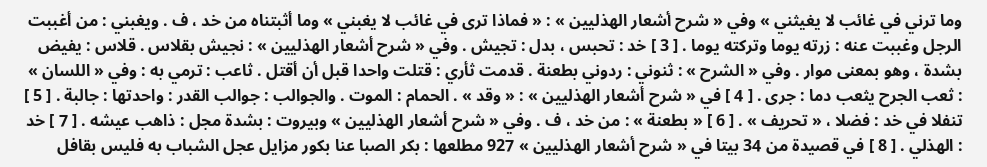وما ترني في غائب لا يغيثني » وفي « شرح أشعار الهذليين » : « فماذا ترى في غائب لا يغبني » وما أثبتناه من خد ، ف . ويغبني : من أغببت الرجل وغببت عنه : زرته يوما وتركته يوما . [ 3 ] خد : تحبس ، بدل : تجيش . وفي « شرح أشعار الهذليين » : نجيش بقلاس . قلاس : يفيض بشدة ، وهو بمعنى موار . وفي « الشرح » : ثنوني : ردوني بطعنة . قدمت ثأري : قتلت واحدا قبل أن أقتل . ثاعب : ترمي به : وفي « اللسان » : ثعب الجرح يثعب دما : جرى . [ 4 ] في « شرح أشعار الهذليين » : « وقد » . الحمام : الموت . والجوالب : جوالب القدر : واحدتها : جالبة . [ 5 ] تنفلا في خد : فضلا ، « تحريف » . [ 6 ] « بطعنة » : من خد ، ف . وفي « شرح أشعار الهذليين » وبيروت : بشدة مجل : ذاهب عيشه . [ 7 ] خد : الهذلي . [ 8 ] في قصيدة من 34 بيتا في « شرح أشعار الهذليين » 927 مطلعها : بكر الصبا عنا بكور مزايل عجل الشباب به فليس بقافل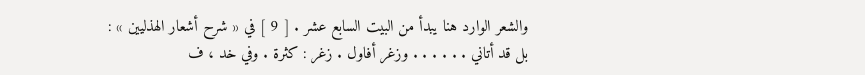والشعر الوارد هنا يبدأ من البيت السابع عشر . [ 9 ] في « شرح أشعار الهذليين » : بل قد أتاني . . . . . . وزغر أفاول . زغر : كثرة . وفي خد ، ف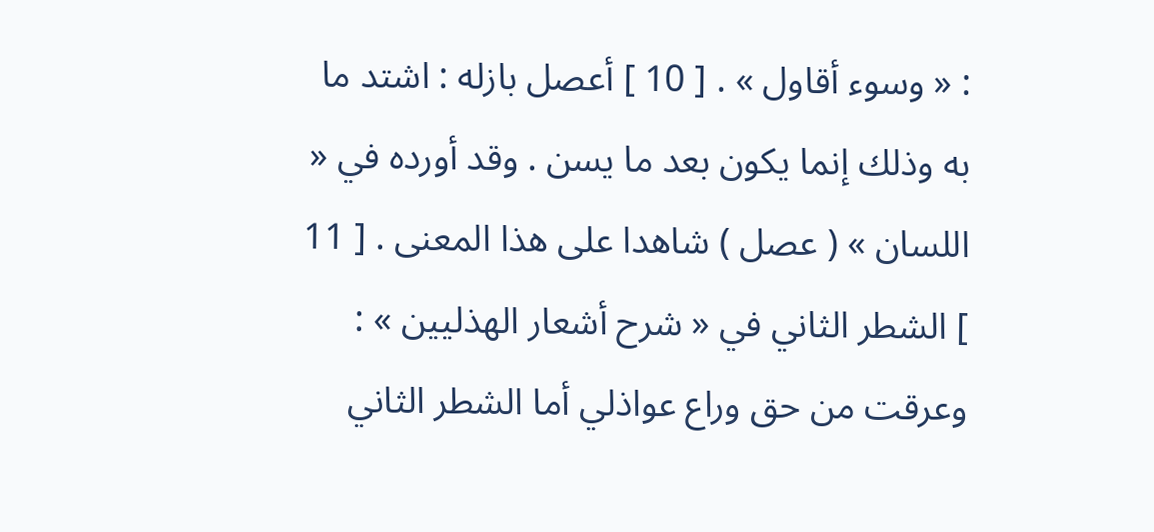: « وسوء أقاول » . [ 10 ] أعصل بازله : اشتد ما به وذلك إنما يكون بعد ما يسن . وقد أورده في « اللسان » ( عصل ) شاهدا على هذا المعنى . [ 11 ] الشطر الثاني في « شرح أشعار الهذليين » : وعرقت من حق وراع عواذلي أما الشطر الثاني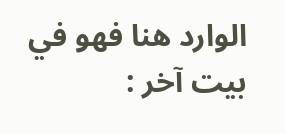الوارد هنا فهو في بيت آخر :